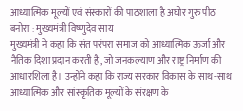आध्यात्मिक मूल्यों एवं संस्कारों की पाठशाला है अघोर गुरु पीठ बनोरा : मुख्यमंत्री विष्णुदेव साय
मुख्यमंत्री ने कहा कि संत परंपरा समाज को आध्यात्मिक ऊर्जा और नैतिक दिशा प्रदान करती है, जो जनकल्याण और राष्ट्र निर्माण की आधारशिला है। उन्होंने कहा कि राज्य सरकार विकास के साथ-साथ आध्यात्मिक और सांस्कृतिक मूल्यों के संरक्षण के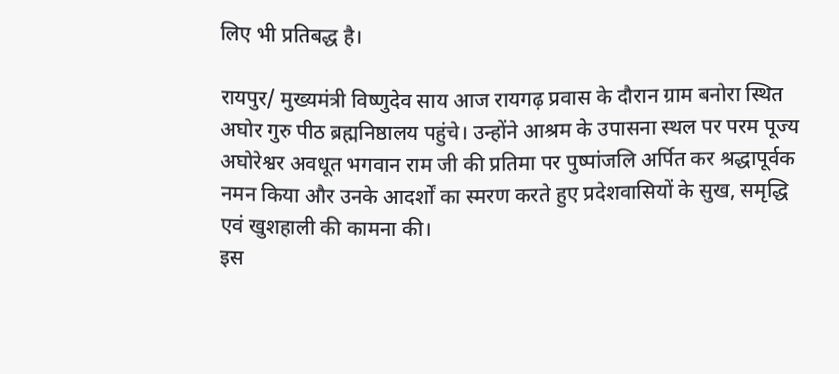लिए भी प्रतिबद्ध है।

रायपुर/ मुख्यमंत्री विष्णुदेव साय आज रायगढ़ प्रवास के दौरान ग्राम बनोरा स्थित अघोर गुरु पीठ ब्रह्मनिष्ठालय पहुंचे। उन्होंने आश्रम के उपासना स्थल पर परम पूज्य अघोरेश्वर अवधूत भगवान राम जी की प्रतिमा पर पुष्पांजलि अर्पित कर श्रद्धापूर्वक नमन किया और उनके आदर्शों का स्मरण करते हुए प्रदेशवासियों के सुख, समृद्धि एवं खुशहाली की कामना की।
इस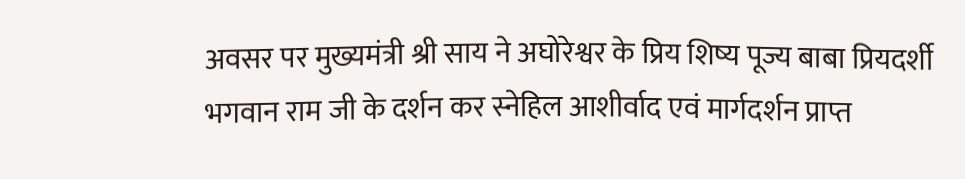अवसर पर मुख्यमंत्री श्री साय ने अघोरेश्वर के प्रिय शिष्य पूज्य बाबा प्रियदर्शी भगवान राम जी के दर्शन कर स्नेहिल आशीर्वाद एवं मार्गदर्शन प्राप्त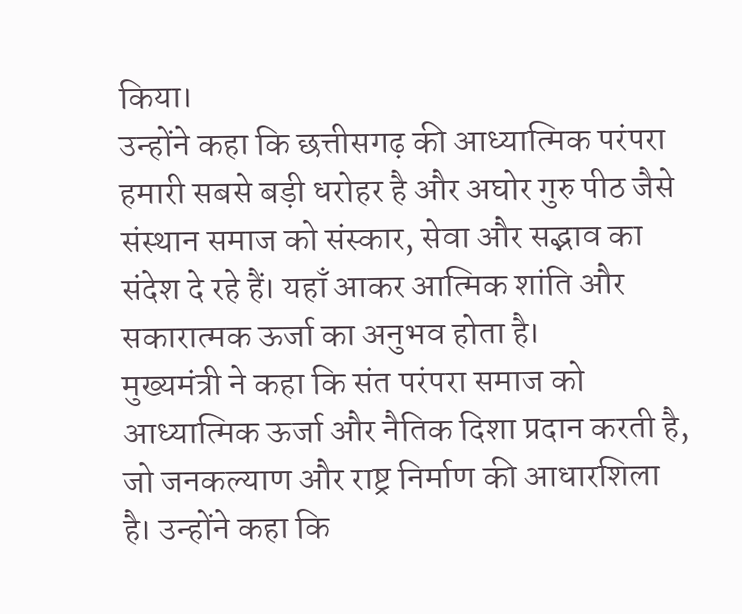किया।
उन्होंने कहा कि छत्तीसगढ़ की आध्यात्मिक परंपरा हमारी सबसे बड़ी धरोहर है और अघोर गुरु पीठ जैसे संस्थान समाज को संस्कार, सेवा और सद्भाव का संदेश दे रहे हैं। यहाँ आकर आत्मिक शांति और सकारात्मक ऊर्जा का अनुभव होता है।
मुख्यमंत्री ने कहा कि संत परंपरा समाज को आध्यात्मिक ऊर्जा और नैतिक दिशा प्रदान करती है, जो जनकल्याण और राष्ट्र निर्माण की आधारशिला है। उन्होंने कहा कि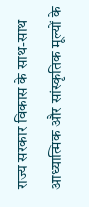राज्य सरकार विकास के साथ-साथ आध्यात्मिक और सांस्कृतिक मूल्यों के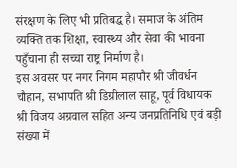संरक्षण के लिए भी प्रतिबद्ध है। समाज के अंतिम व्यक्ति तक शिक्षा, स्वास्थ्य और सेवा की भावना पहुँचाना ही सच्चा राष्ट्र निर्माण है।
इस अवसर पर नगर निगम महापौर श्री जीवर्धन चौहान, सभापति श्री डिग्रीलाल साहू, पूर्व विधायक श्री विजय अग्रवाल सहित अन्य जनप्रतिनिधि एवं बड़ी संख्या में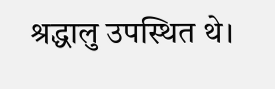श्रद्धालु उपस्थित थे।